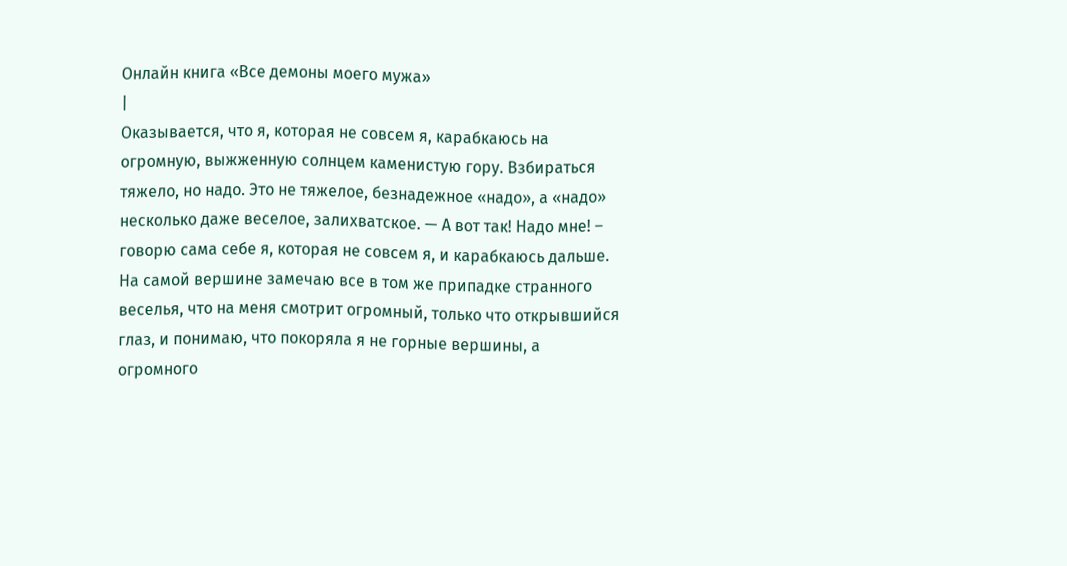Онлайн книга «Все демоны моего мужа»
|
Оказывается, что я, которая не совсем я, карабкаюсь на огромную, выжженную солнцем каменистую гору. Взбираться тяжело, но надо. Это не тяжелое, безнадежное «надо», а «надо» несколько даже веселое, залихватское. — А вот так! Надо мне! – говорю сама себе я, которая не совсем я, и карабкаюсь дальше. На самой вершине замечаю все в том же припадке странного веселья, что на меня смотрит огромный, только что открывшийся глаз, и понимаю, что покоряла я не горные вершины, а огромного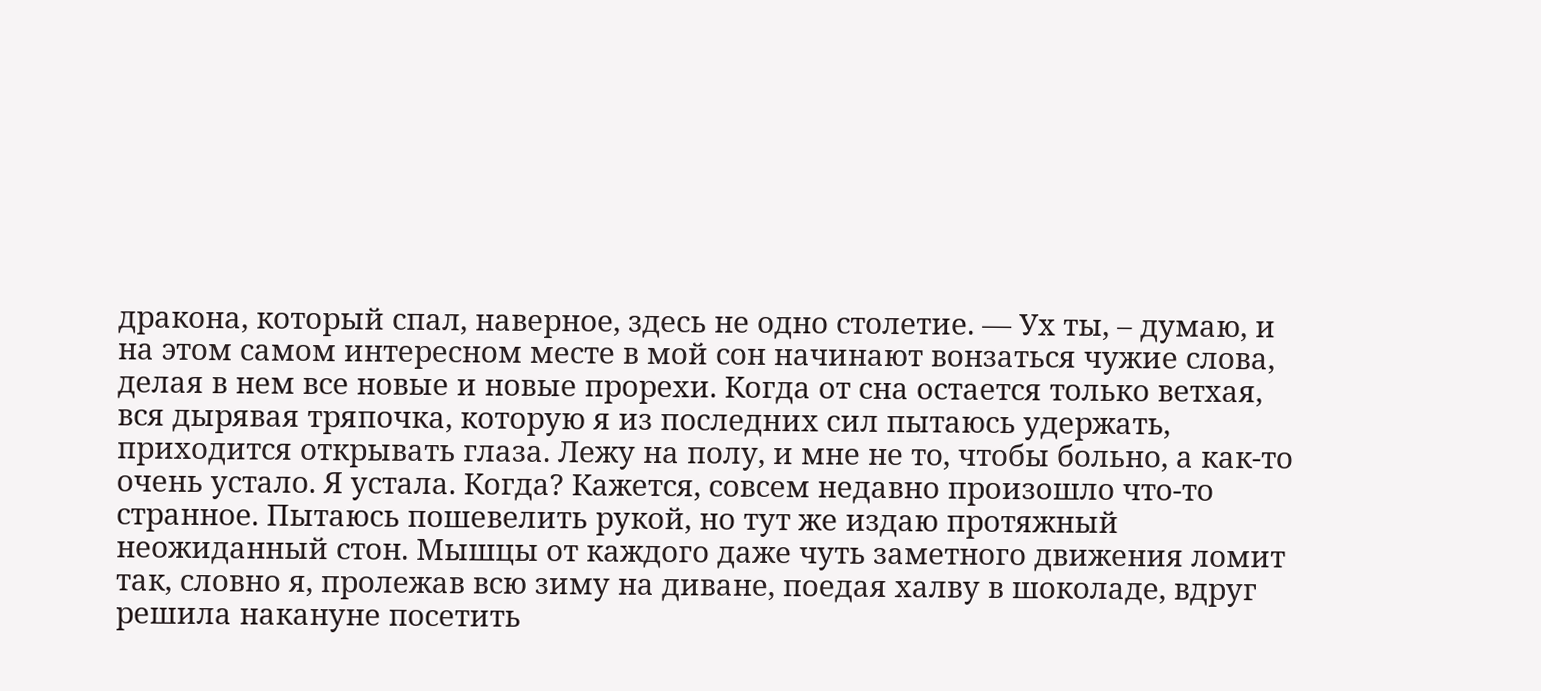дракона, который спал, наверное, здесь не одно столетие. — Ух ты, – думаю, и на этом самом интересном месте в мой сон начинают вонзаться чужие слова, делая в нем все новые и новые прорехи. Когда от сна остается только ветхая, вся дырявая тряпочка, которую я из последних сил пытаюсь удержать, приходится открывать глаза. Лежу на полу, и мне не то, чтобы больно, а как-то очень устало. Я устала. Когда? Кажется, совсем недавно произошло что-то странное. Пытаюсь пошевелить рукой, но тут же издаю протяжный неожиданный стон. Мышцы от каждого даже чуть заметного движения ломит так, словно я, пролежав всю зиму на диване, поедая халву в шоколаде, вдруг решила накануне посетить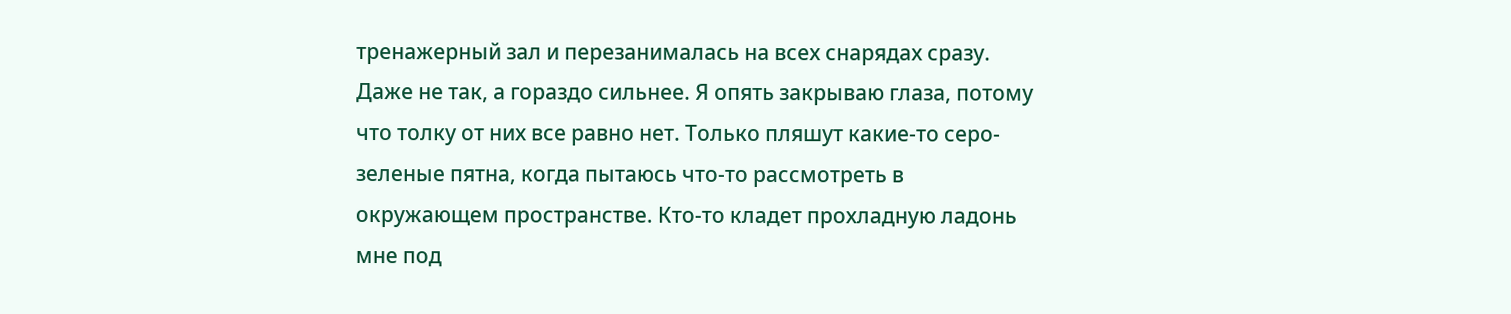тренажерный зал и перезанималась на всех снарядах сразу. Даже не так, а гораздо сильнее. Я опять закрываю глаза, потому что толку от них все равно нет. Только пляшут какие-то серо-зеленые пятна, когда пытаюсь что-то рассмотреть в окружающем пространстве. Кто-то кладет прохладную ладонь мне под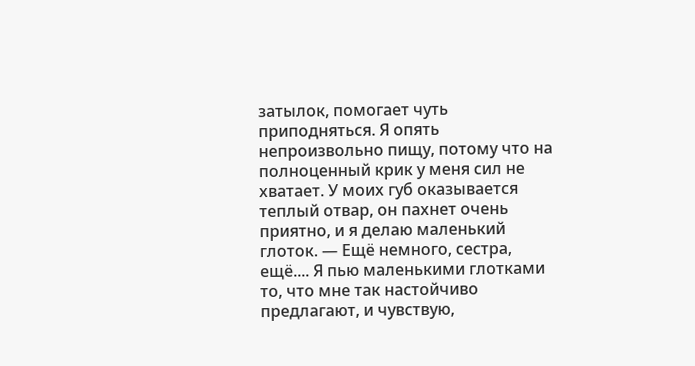затылок, помогает чуть приподняться. Я опять непроизвольно пищу, потому что на полноценный крик у меня сил не хватает. У моих губ оказывается теплый отвар, он пахнет очень приятно, и я делаю маленький глоток. — Ещё немного, сестра, ещё.... Я пью маленькими глотками то, что мне так настойчиво предлагают, и чувствую,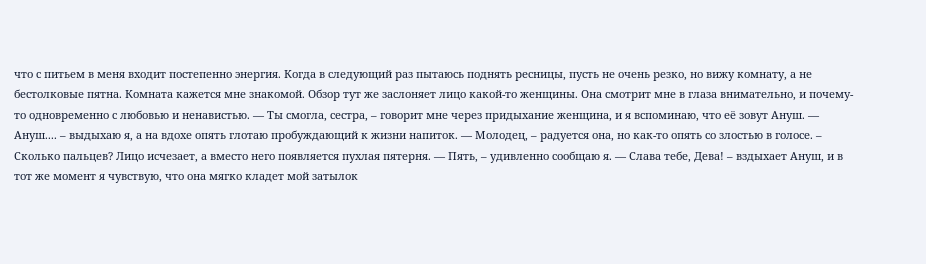что с питьем в меня входит постепенно энергия. Когда в следующий раз пытаюсь поднять ресницы, пусть не очень резко, но вижу комнату, а не бестолковые пятна. Комната кажется мне знакомой. Обзор тут же заслоняет лицо какой-то женщины. Она смотрит мне в глаза внимательно, и почему-то одновременно с любовью и ненавистью. — Ты смогла, сестра, – говорит мне через придыхание женщина, и я вспоминаю, что её зовут Ануш. — Ануш.... – выдыхаю я, а на вдохе опять глотаю пробуждающий к жизни напиток. — Молодец, – радуется она, но как-то опять со злостью в голосе. – Сколько пальцев? Лицо исчезает, а вместо него появляется пухлая пятерня. — Пять, – удивленно сообщаю я. — Слава тебе, Дева! – вздыхает Ануш, и в тот же момент я чувствую, что она мягко кладет мой затылок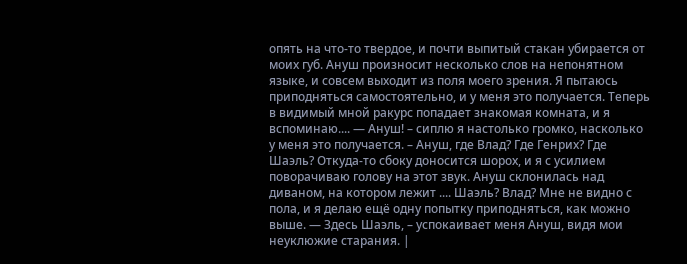опять на что-то твердое, и почти выпитый стакан убирается от моих губ. Ануш произносит несколько слов на непонятном языке, и совсем выходит из поля моего зрения. Я пытаюсь приподняться самостоятельно, и у меня это получается. Теперь в видимый мной ракурс попадает знакомая комната, и я вспоминаю.... — Ануш! – сиплю я настолько громко, насколько у меня это получается. – Ануш, где Влад? Где Генрих? Где Шаэль? Откуда-то сбоку доносится шорох, и я с усилием поворачиваю голову на этот звук. Ануш склонилась над диваном, на котором лежит .... Шаэль? Влад? Мне не видно с пола, и я делаю ещё одну попытку приподняться, как можно выше. — Здесь Шаэль, – успокаивает меня Ануш, видя мои неуклюжие старания. |